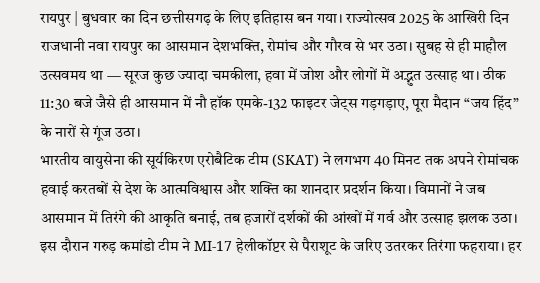रायपुर | बुधवार का दिन छत्तीसगढ़ के लिए इतिहास बन गया। राज्योत्सव 2025 के आखिरी दिन राजधानी नवा रायपुर का आसमान देशभक्ति, रोमांच और गौरव से भर उठा। सुबह से ही माहौल उत्सवमय था — सूरज कुछ ज्यादा चमकीला, हवा में जोश और लोगों में अद्भुत उत्साह था। ठीक 11:30 बजे जैसे ही आसमान में नौ हॉक एमके-132 फाइटर जेट्स गड़गड़ाए, पूरा मैदान “जय हिंद” के नारों से गूंज उठा।
भारतीय वायुसेना की सूर्यकिरण एरोबैटिक टीम (SKAT) ने लगभग 40 मिनट तक अपने रोमांचक हवाई करतबों से देश के आत्मविश्वास और शक्ति का शानदार प्रदर्शन किया। विमानों ने जब आसमान में तिरंगे की आकृति बनाई, तब हजारों दर्शकों की आंखों में गर्व और उत्साह झलक उठा।
इस दौरान गरुड़ कमांडो टीम ने MI-17 हेलीकॉप्टर से पैराशूट के जरिए उतरकर तिरंगा फहराया। हर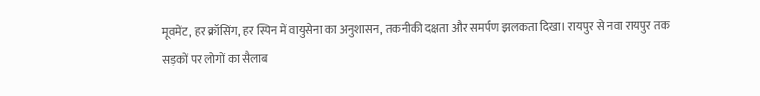मूवमेंट, हर क्रॉसिंग, हर स्पिन में वायुसेना का अनुशासन, तकनीकी दक्षता और समर्पण झलकता दिखा। रायपुर से नवा रायपुर तक सड़कों पर लोगों का सैलाब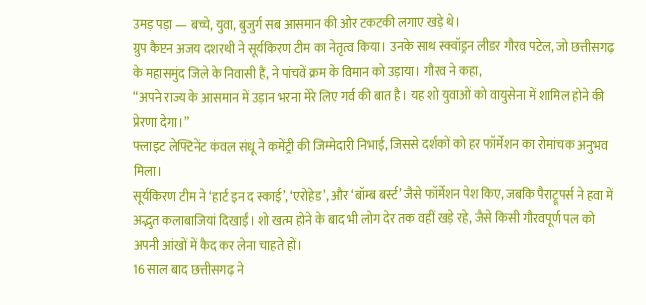उमड़ पड़ा — बच्चे, युवा, बुजुर्ग सब आसमान की ओर टकटकी लगाए खड़े थे।
ग्रुप कैप्टन अजय दशरथी ने सूर्यकिरण टीम का नेतृत्व किया। उनके साथ स्क्वॉड्रन लीडर गौरव पटेल, जो छत्तीसगढ़ के महासमुंद जिले के निवासी हैं, ने पांचवें क्रम के विमान को उड़ाया। गौरव ने कहा,
“अपने राज्य के आसमान में उड़ान भरना मेरे लिए गर्व की बात है। यह शो युवाओं को वायुसेना में शामिल होने की प्रेरणा देगा।”
फ्लाइट लेफ्टिनेंट कंवल संधू ने कमेंट्री की जिम्मेदारी निभाई, जिससे दर्शकों को हर फॉर्मेशन का रोमांचक अनुभव मिला।
सूर्यकिरण टीम ने ‘हार्ट इन द स्काई’, ‘एरोहेड’, और ‘बॉम्ब बर्स्ट’ जैसे फॉर्मेशन पेश किए, जबकि पैराट्रूपर्स ने हवा में अद्भुत कलाबाजियां दिखाईं। शो खत्म होने के बाद भी लोग देर तक वहीं खड़े रहे, जैसे किसी गौरवपूर्ण पल को अपनी आंखों में कैद कर लेना चाहते हों।
16 साल बाद छत्तीसगढ़ ने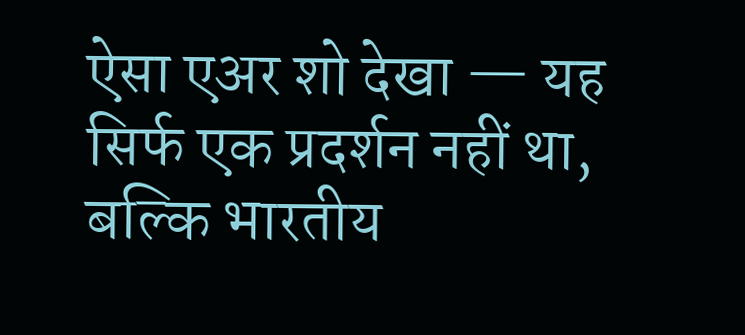ऐसा एअर शो देखा — यह सिर्फ एक प्रदर्शन नहीं था, बल्कि भारतीय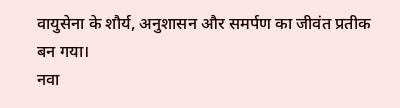वायुसेना के शौर्य, अनुशासन और समर्पण का जीवंत प्रतीक बन गया।
नवा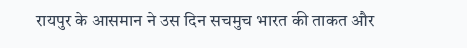रायपुर के आसमान ने उस दिन सचमुच भारत की ताकत और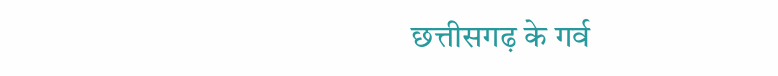छत्तीसगढ़ के गर्व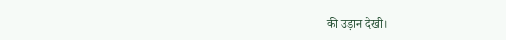की उड़ान देखी।